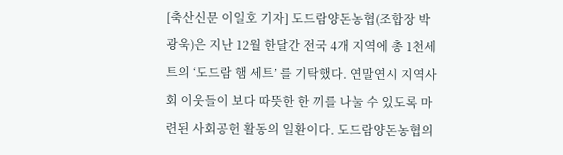[축산신문 이일호 기자] 도드람양돈농협(조합장 박광욱)은 지난 12월 한달간 전국 4개 지역에 총 1천세트의 ‘도드람 햄 세트’ 를 기탁했다. 연말연시 지역사회 이웃들이 보다 따뜻한 한 끼를 나눌 수 있도록 마련된 사회공헌 활동의 일환이다. 도드람양돈농협의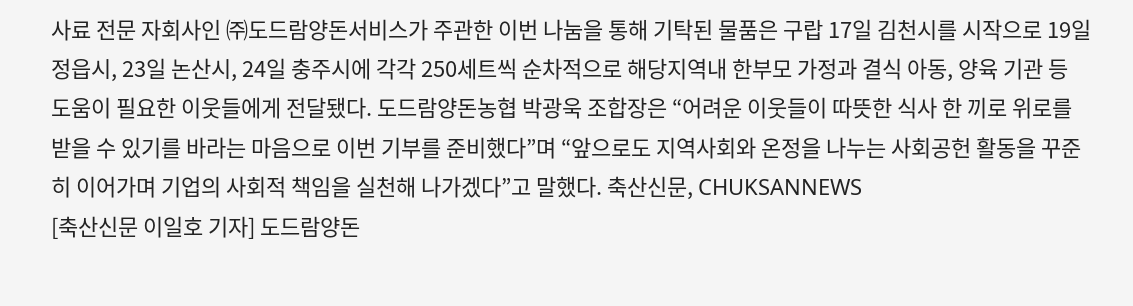사료 전문 자회사인 ㈜도드람양돈서비스가 주관한 이번 나눔을 통해 기탁된 물품은 구랍 17일 김천시를 시작으로 19일 정읍시, 23일 논산시, 24일 충주시에 각각 250세트씩 순차적으로 해당지역내 한부모 가정과 결식 아동, 양육 기관 등 도움이 필요한 이웃들에게 전달됐다. 도드람양돈농협 박광욱 조합장은 “어려운 이웃들이 따뜻한 식사 한 끼로 위로를 받을 수 있기를 바라는 마음으로 이번 기부를 준비했다”며 “앞으로도 지역사회와 온정을 나누는 사회공헌 활동을 꾸준히 이어가며 기업의 사회적 책임을 실천해 나가겠다”고 말했다. 축산신문, CHUKSANNEWS
[축산신문 이일호 기자] 도드람양돈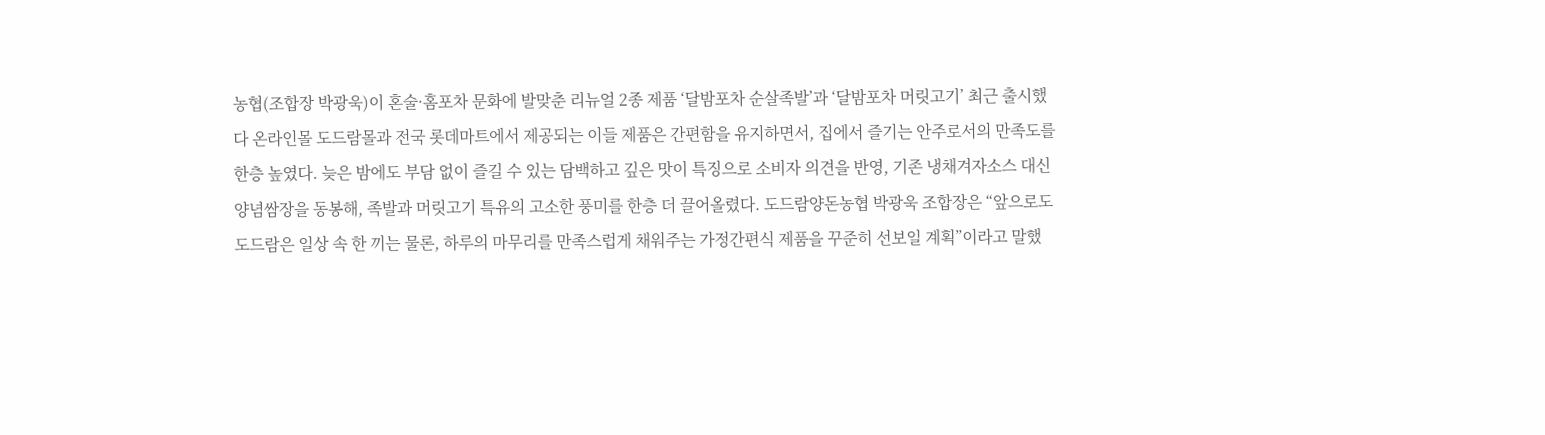농협(조합장 박광욱)이 혼술·홈포차 문화에 발맞춘 리뉴얼 2종 제품 ‘달밤포차 순살족발’과 ‘달밤포차 머릿고기’ 최근 출시했다 온라인몰 도드람몰과 전국 롯데마트에서 제공되는 이들 제품은 간편함을 유지하면서, 집에서 즐기는 안주로서의 만족도를 한층 높였다. 늦은 밤에도 부담 없이 즐길 수 있는 담백하고 깊은 맛이 특징으로 소비자 의견을 반영, 기존 냉채겨자소스 대신 양념쌈장을 동봉해, 족발과 머릿고기 특유의 고소한 풍미를 한층 더 끌어올렸다. 도드람양돈농협 박광욱 조합장은 “앞으로도 도드람은 일상 속 한 끼는 물론, 하루의 마무리를 만족스럽게 채워주는 가정간편식 제품을 꾸준히 선보일 계획”이라고 말했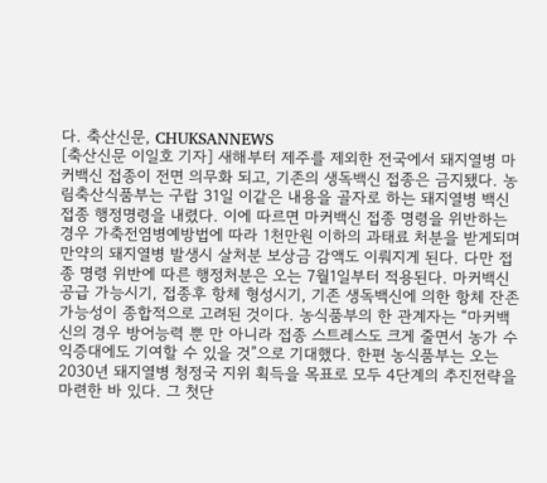다. 축산신문, CHUKSANNEWS
[축산신문 이일호 기자] 새해부터 제주를 제외한 전국에서 돼지열병 마커백신 접종이 전면 의무화 되고, 기존의 생독백신 접종은 금지됐다. 농림축산식품부는 구랍 31일 이같은 내용을 골자로 하는 돼지열병 백신 접종 행정명령을 내렸다. 이에 따르면 마커백신 접종 명령을 위반하는 경우 가축전염병예방법에 따라 1천만원 이하의 과태료 처분을 받게되며 만약의 돼지열병 발생시 살처분 보상금 감액도 이뤄지게 된다. 다만 접종 명령 위반에 따른 행정처분은 오는 7월1일부터 적용된다. 마커백신 공급 가능시기, 접종후 항체 형성시기, 기존 생독백신에 의한 항체 잔존 가능성이 종합적으로 고려된 것이다. 농식품부의 한 관계자는 “마커백신의 경우 방어능력 뿐 만 아니라 접종 스트레스도 크게 줄면서 농가 수익증대에도 기여할 수 있을 것”으로 기대했다. 한편 농식품부는 오는 2030년 돼지열병 청정국 지위 획득을 목표로 모두 4단계의 추진전략을 마련한 바 있다. 그 첫단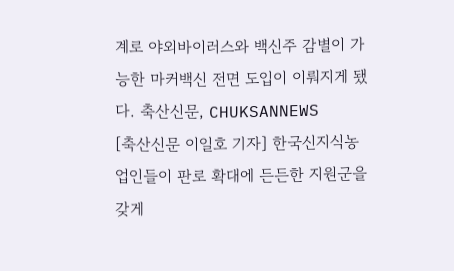계로 야외바이러스와 백신주 감별이 가능한 마커백신 전면 도입이 이뤄지게 됐다. 축산신문, CHUKSANNEWS
[축산신문 이일호 기자] 한국신지식농업인들이 판로 확대에 든든한 지원군을 갖게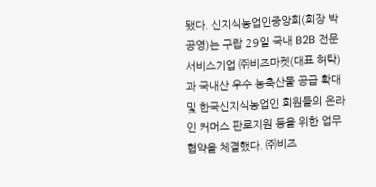됐다. 신지식농업인중앙회(회장 박공영)는 구랍 29일 국내 B2B 전문 서비스기업 ㈜비즈마켓(대표 허탁)과 국내산 우수 농축산물 공급 확대 및 한국신지식농업인 회원들의 온라인 커머스 판로지원 등을 위한 업무협약을 체결했다. ㈜비즈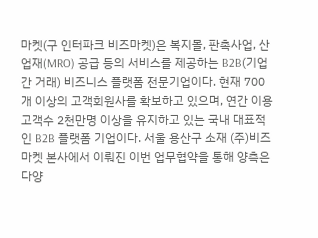마켓(구 인터파크 비즈마켓)은 복지몰, 판촉사업, 산업재(MRO) 공급 등의 서비스를 제공하는 B2B(기업간 거래) 비즈니스 플랫폼 전문기업이다. 현재 700개 이상의 고객회원사를 확보하고 있으며, 연간 이용고객수 2천만명 이상을 유지하고 있는 국내 대표적인 B2B 플랫폼 기업이다. 서울 용산구 소재 (주)비즈마켓 본사에서 이뤄진 이번 업무협약을 통해 양측은 다양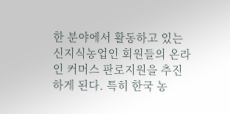한 분야에서 활동하고 있는 신지식농업인 회원들의 온라인 커머스 판로지원을 추진하게 된다. 특히 한국 농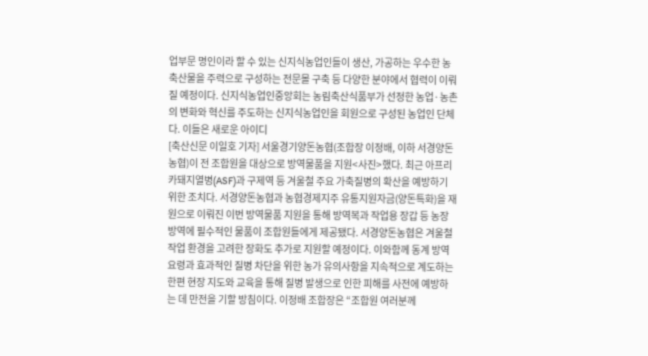업부문 명인이라 할 수 있는 신지식농업인들이 생산, 가공하는 우수한 농축산물을 주력으로 구성하는 전문몰 구축 등 다양한 분야에서 협력이 이뤄질 예정이다. 신지식농업인중앙회는 농림축산식품부가 선정한 농업·농촌의 변화와 혁신를 주도하는 신지식농업인을 회원으로 구성된 농업인 단체다. 이들은 새로운 아이디
[축산신문 이일호 기자] 서울경기양돈농협(조합장 이정배, 이하 서경양돈농협)이 전 조합원을 대상으로 방역물품을 지원<사진>했다. 최근 아프리카돼지열병(ASF)과 구제역 등 겨울철 주요 가축질병의 확산을 예방하기 위한 조치다. 서경양돈농협과 농협경제지주 유통지원자금(양돈특화)을 재원으로 이뤄진 이번 방역물품 지원을 통해 방역복과 작업용 장갑 등 농장 방역에 필수적인 물품이 조합원들에게 제공됐다. 서경양돈농협은 겨울철 작업 환경을 고려한 장화도 추가로 지원할 예정이다. 이와함께 동계 방역요령과 효과적인 질병 차단을 위한 농가 유의사항을 지속적으로 계도하는 한편 현장 지도와 교육을 통해 질병 발생으로 인한 피해를 사전에 예방하는 데 만전을 기할 방침이다. 이정배 조합장은 “조합원 여러분께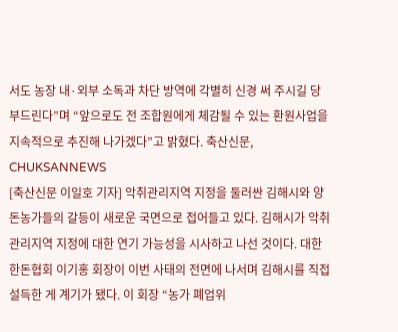서도 농장 내·외부 소독과 차단 방역에 각별히 신경 써 주시길 당부드린다”며 “앞으로도 전 조합원에게 체감될 수 있는 환원사업을 지속적으로 추진해 나가겠다”고 밝혔다. 축산신문, CHUKSANNEWS
[축산신문 이일호 기자] 악취관리지역 지정을 둘러싼 김해시와 양돈농가들의 갈등이 새로운 국면으로 접어들고 있다. 김해시가 악취관리지역 지정에 대한 연기 가능성을 시사하고 나선 것이다. 대한한돈협회 이기홍 회장이 이번 사태의 전면에 나서며 김해시를 직접 설득한 게 계기가 됐다. 이 회장 “농가 폐업위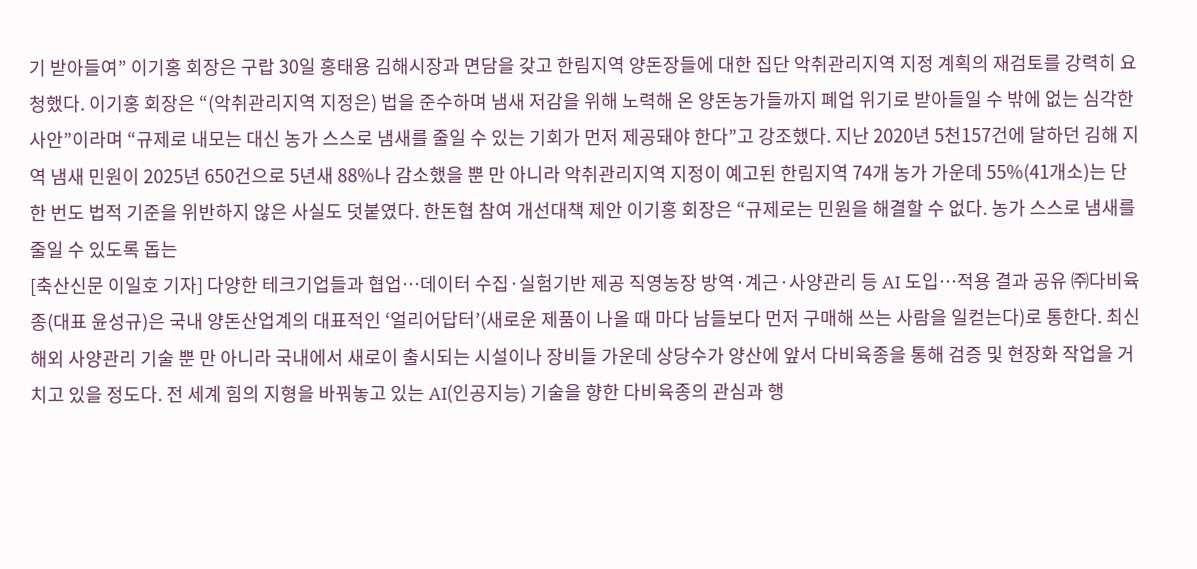기 받아들여” 이기홍 회장은 구랍 30일 홍태용 김해시장과 면담을 갖고 한림지역 양돈장들에 대한 집단 악취관리지역 지정 계획의 재검토를 강력히 요청했다. 이기홍 회장은 “(악취관리지역 지정은) 법을 준수하며 냄새 저감을 위해 노력해 온 양돈농가들까지 폐업 위기로 받아들일 수 밖에 없는 심각한 사안”이라며 “규제로 내모는 대신 농가 스스로 냄새를 줄일 수 있는 기회가 먼저 제공돼야 한다”고 강조했다. 지난 2020년 5천157건에 달하던 김해 지역 냄새 민원이 2025년 650건으로 5년새 88%나 감소했을 뿐 만 아니라 악취관리지역 지정이 예고된 한림지역 74개 농가 가운데 55%(41개소)는 단 한 번도 법적 기준을 위반하지 않은 사실도 덧붙였다. 한돈협 참여 개선대책 제안 이기홍 회장은 “규제로는 민원을 해결할 수 없다. 농가 스스로 냄새를 줄일 수 있도록 돕는
[축산신문 이일호 기자] 다양한 테크기업들과 협업…데이터 수집·실험기반 제공 직영농장 방역·계근·사양관리 등 AI 도입…적용 결과 공유 ㈜다비육종(대표 윤성규)은 국내 양돈산업계의 대표적인 ‘얼리어답터’(새로운 제품이 나올 때 마다 남들보다 먼저 구매해 쓰는 사람을 일컫는다)로 통한다. 최신 해외 사양관리 기술 뿐 만 아니라 국내에서 새로이 출시되는 시설이나 장비들 가운데 상당수가 양산에 앞서 다비육종을 통해 검증 및 현장화 작업을 거치고 있을 정도다. 전 세계 힘의 지형을 바꿔놓고 있는 AI(인공지능) 기술을 향한 다비육종의 관심과 행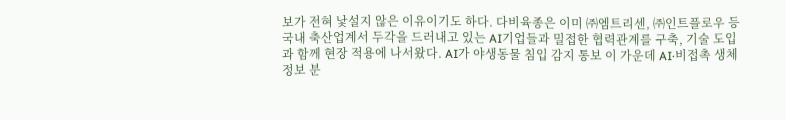보가 전혀 낯설지 않은 이유이기도 하다. 다비육종은 이미 ㈜엠트리센, ㈜인트플로우 등 국내 축산업계서 두각을 드러내고 있는 AI기업들과 밀접한 협력관계를 구축, 기술 도입과 함께 현장 적용에 나서왔다. AI가 야생동물 침입 감지 통보 이 가운데 AI·비접촉 생체 정보 분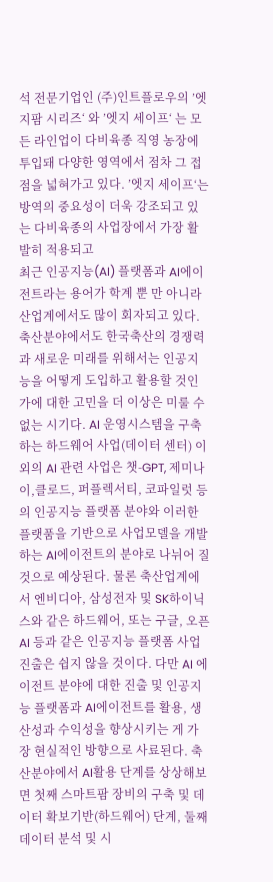석 전문기업인 (주)인트플로우의 ’엣지팜 시리즈‘ 와 ’엣지 세이프‘ 는 모든 라인업이 다비육종 직영 농장에 투입돼 다양한 영역에서 점차 그 접점을 넓혀가고 있다. ’엣지 세이프‘는 방역의 중요성이 더욱 강조되고 있는 다비육종의 사업장에서 가장 활발히 적용되고
최근 인공지능(AI) 플랫폼과 AI에이전트라는 용어가 학계 뿐 만 아니라 산업계에서도 많이 회자되고 있다. 축산분야에서도 한국축산의 경쟁력과 새로운 미래를 위해서는 인공지능을 어떻게 도입하고 활용할 것인가에 대한 고민을 더 이상은 미룰 수 없는 시기다. AI 운영시스템을 구축하는 하드웨어 사업(데이터 센터) 이외의 AI 관련 사업은 챗-GPT, 제미나이,클로드, 퍼플렉서티, 코파일럿 등의 인공지능 플랫폼 분야와 이러한 플랫품을 기반으로 사업모델을 개발하는 AI에이전트의 분야로 나뉘어 질 것으로 예상된다. 물론 축산업계에서 엔비디아, 삼성전자 및 SK하이닉스와 같은 하드웨어, 또는 구글, 오픈AI 등과 같은 인공지능 플랫폼 사업 진출은 쉽지 않을 것이다. 다만 AI 에이전트 분야에 대한 진출 및 인공지능 플랫폼과 AI에이전트를 활용, 생산성과 수익성을 향상시키는 게 가장 현실적인 방향으로 사료된다. 축산분야에서 AI활용 단계를 상상해보면 첫째 스마트팜 장비의 구축 및 데이터 확보기반(하드웨어) 단계, 둘째 데이터 분석 및 시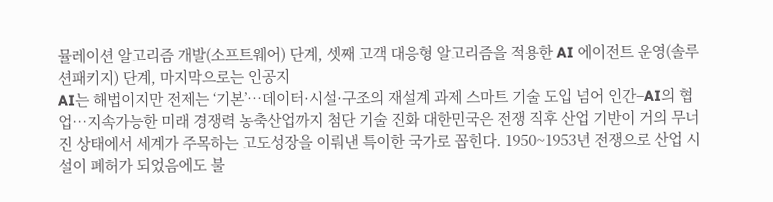뮬레이션 알고리즘 개발(소프트웨어) 단계, 셋째 고객 대응형 알고리즘을 적용한 AI 에이전트 운영(솔루션패키지) 단계, 마지막으로는 인공지
AI는 해법이지만 전제는 ‘기본’…데이터·시설·구조의 재설계 과제 스마트 기술 도입 넘어 인간–AI의 협업…지속가능한 미래 경쟁력 농축산업까지 첨단 기술 진화 대한민국은 전쟁 직후 산업 기반이 거의 무너진 상태에서 세계가 주목하는 고도성장을 이뤄낸 특이한 국가로 꼽힌다. 1950~1953년 전쟁으로 산업 시설이 폐허가 되었음에도 불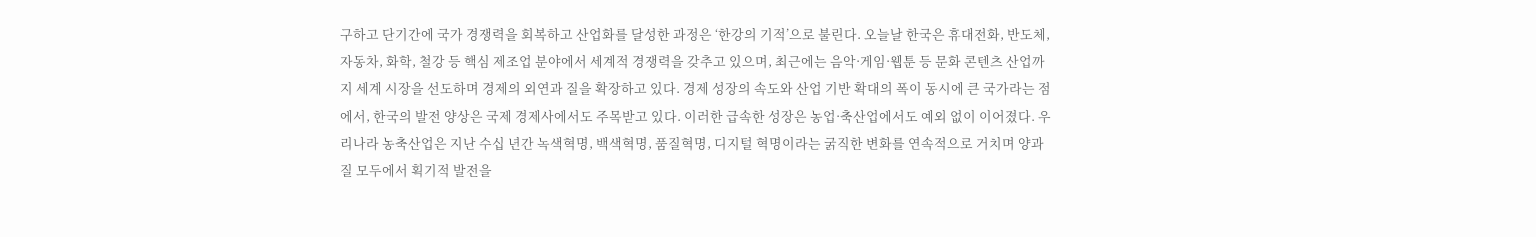구하고 단기간에 국가 경쟁력을 회복하고 산업화를 달성한 과정은 ‘한강의 기적’으로 불린다. 오늘날 한국은 휴대전화, 반도체, 자동차, 화학, 철강 등 핵심 제조업 분야에서 세계적 경쟁력을 갖추고 있으며, 최근에는 음악·게임·웹툰 등 문화 콘텐츠 산업까지 세계 시장을 선도하며 경제의 외연과 질을 확장하고 있다. 경제 성장의 속도와 산업 기반 확대의 폭이 동시에 큰 국가라는 점에서, 한국의 발전 양상은 국제 경제사에서도 주목받고 있다. 이러한 급속한 성장은 농업·축산업에서도 예외 없이 이어졌다. 우리나라 농축산업은 지난 수십 년간 녹색혁명, 백색혁명, 품질혁명, 디지털 혁명이라는 굵직한 변화를 연속적으로 거치며 양과 질 모두에서 획기적 발전을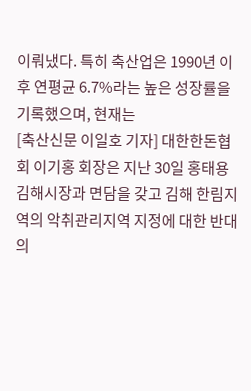이뤄냈다. 특히 축산업은 1990년 이후 연평균 6.7%라는 높은 성장률을 기록했으며, 현재는
[축산신문 이일호 기자] 대한한돈협회 이기홍 회장은 지난 30일 홍태용 김해시장과 면담을 갖고 김해 한림지역의 악취관리지역 지정에 대한 반대의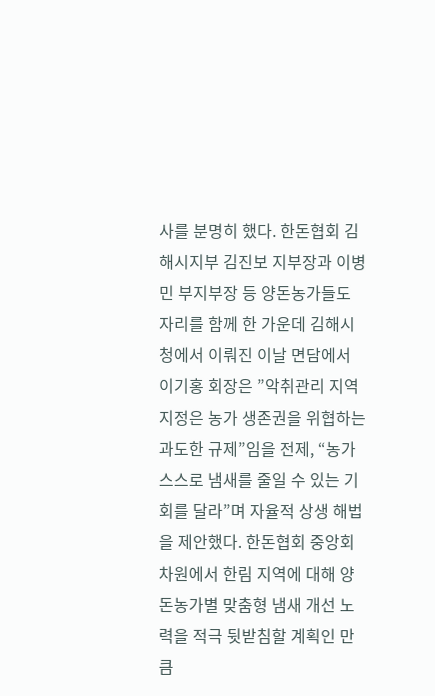사를 분명히 했다. 한돈협회 김해시지부 김진보 지부장과 이병민 부지부장 등 양돈농가들도 자리를 함께 한 가운데 김해시청에서 이뤄진 이날 면담에서 이기홍 회장은 ”악취관리 지역 지정은 농가 생존권을 위협하는 과도한 규제”임을 전제, “농가 스스로 냄새를 줄일 수 있는 기회를 달라”며 자율적 상생 해법을 제안했다. 한돈협회 중앙회 차원에서 한림 지역에 대해 양돈농가별 맞춤형 냄새 개선 노력을 적극 뒷받침할 계획인 만큼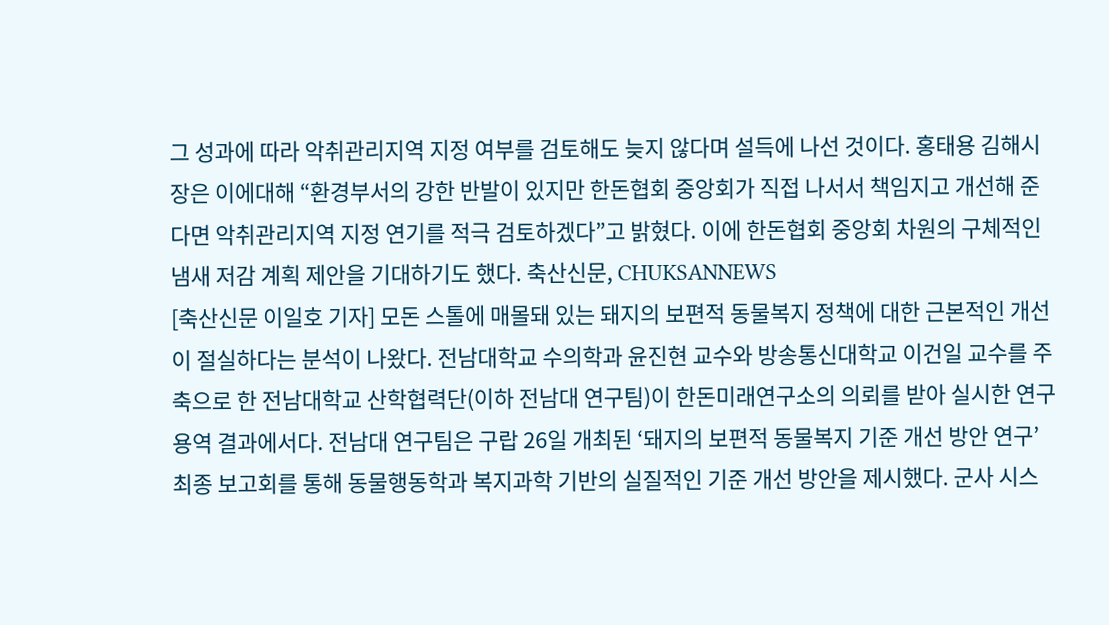그 성과에 따라 악취관리지역 지정 여부를 검토해도 늦지 않다며 설득에 나선 것이다. 홍태용 김해시장은 이에대해 “환경부서의 강한 반발이 있지만 한돈협회 중앙회가 직접 나서서 책임지고 개선해 준다면 악취관리지역 지정 연기를 적극 검토하겠다”고 밝혔다. 이에 한돈협회 중앙회 차원의 구체적인 냄새 저감 계획 제안을 기대하기도 했다. 축산신문, CHUKSANNEWS
[축산신문 이일호 기자] 모돈 스톨에 매몰돼 있는 돼지의 보편적 동물복지 정책에 대한 근본적인 개선이 절실하다는 분석이 나왔다. 전남대학교 수의학과 윤진현 교수와 방송통신대학교 이건일 교수를 주축으로 한 전남대학교 산학협력단(이하 전남대 연구팀)이 한돈미래연구소의 의뢰를 받아 실시한 연구 용역 결과에서다. 전남대 연구팀은 구랍 26일 개최된 ‘돼지의 보편적 동물복지 기준 개선 방안 연구’ 최종 보고회를 통해 동물행동학과 복지과학 기반의 실질적인 기준 개선 방안을 제시했다. 군사 시스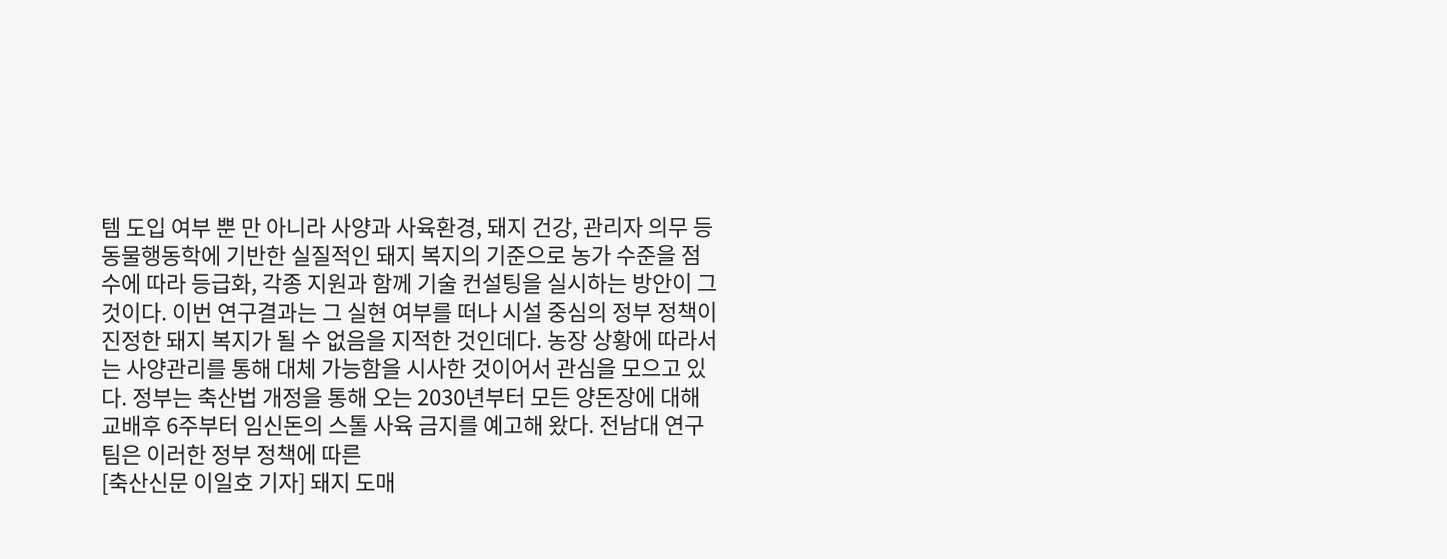템 도입 여부 뿐 만 아니라 사양과 사육환경, 돼지 건강, 관리자 의무 등 동물행동학에 기반한 실질적인 돼지 복지의 기준으로 농가 수준을 점수에 따라 등급화, 각종 지원과 함께 기술 컨설팅을 실시하는 방안이 그것이다. 이번 연구결과는 그 실현 여부를 떠나 시설 중심의 정부 정책이 진정한 돼지 복지가 될 수 없음을 지적한 것인데다. 농장 상황에 따라서는 사양관리를 통해 대체 가능함을 시사한 것이어서 관심을 모으고 있다. 정부는 축산법 개정을 통해 오는 2030년부터 모든 양돈장에 대해 교배후 6주부터 임신돈의 스톨 사육 금지를 예고해 왔다. 전남대 연구팀은 이러한 정부 정책에 따른
[축산신문 이일호 기자] 돼지 도매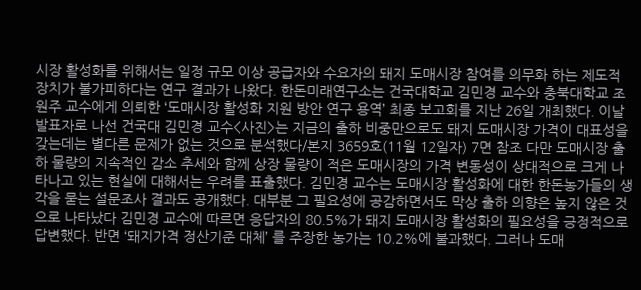시장 활성화를 위해서는 일정 규모 이상 공급자와 수요자의 돼지 도매시장 참여를 의무화 하는 제도적 장치가 불가피하다는 연구 결과가 나왔다. 한돈미래연구소는 건국대학교 김민경 교수와 충북대학교 조원주 교수에게 의뢰한 ‘도매시장 활성화 지원 방안 연구 용역’ 최종 보고회를 지난 26일 개최했다. 이날 발표자로 나선 건국대 김민경 교수<사진>는 지금의 출하 비중만으로도 돼지 도매시장 가격이 대표성을 갖는데는 별다른 문제가 없는 것으로 분석했다/본지 3659호(11월 12일자) 7면 참조 다만 도매시장 출하 물량의 지속적인 감소 추세와 함께 상장 물량이 적은 도매시장의 가격 변동성이 상대적으로 크게 나타나고 있는 현실에 대해서는 우려를 표출했다. 김민경 교수는 도매시장 활성화에 대한 한돈농가들의 생각을 묻는 설문조사 결과도 공개했다. 대부분 그 필요성에 공감하면서도 막상 출하 의향은 높지 않은 것으로 나타났다 김민경 교수에 따르면 응답자의 80.5%가 돼지 도매시장 활성화의 필요성을 긍정적으로 답변했다. 반면 ‘돼지가격 정산기준 대체’ 를 주장한 농가는 10.2%에 불과했다. 그러나 도매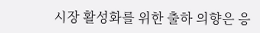시장 활성화를 위한 출하 의향은 응